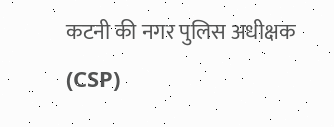कटनी की नगर पुलिस अधीक्षक (CSP)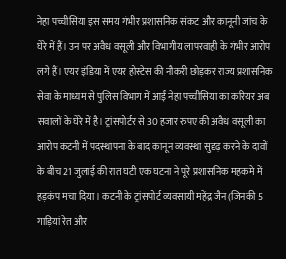नेहा पच्चीसिया इस समय गंभीर प्रशासनिक संकट और कानूनी जांच के घेरे में हैं। उन पर अवैध वसूली और विभागीय लापरवाही के गंभीर आरोप लगे हैं। एयर इंडिया में एयर होस्टेस की नौकरी छोड़कर राज्य प्रशासनिक सेवा के माध्यम से पुलिस विभाग में आईं नेहा पच्चीसिया का करियर अब सवालों के घेरे में है। ट्रांसपोर्टर से 30 हजार रुपए की अवैध वसूली का आरोप कटनी में पदस्थापना के बाद कानून व्यवस्था सुदृढ़ करने के दावों के बीच 21 जुलाई की रात घटी एक घटना ने पूरे प्रशासनिक महकमे में हड़कंप मचा दिया। कटनी के ट्रांसपोर्ट व्यवसायी महेंद्र जैन (जिनकी 5 गाड़ियां रेत और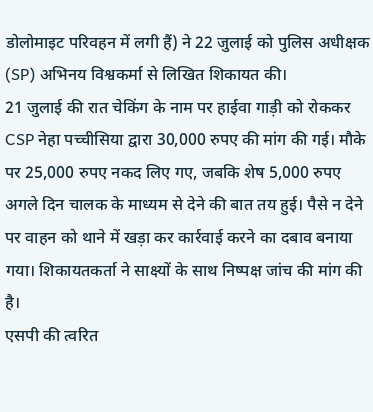डोलोमाइट परिवहन में लगी हैं) ने 22 जुलाई को पुलिस अधीक्षक (SP) अभिनय विश्वकर्मा से लिखित शिकायत की।
21 जुलाई की रात चेकिंग के नाम पर हाईवा गाड़ी को रोककर CSP नेहा पच्चीसिया द्वारा 30,000 रुपए की मांग की गई। मौके पर 25,000 रुपए नकद लिए गए, जबकि शेष 5,000 रुपए अगले दिन चालक के माध्यम से देने की बात तय हुई। पैसे न देने पर वाहन को थाने में खड़ा कर कार्रवाई करने का दबाव बनाया गया। शिकायतकर्ता ने साक्ष्यों के साथ निष्पक्ष जांच की मांग की है।
एसपी की त्वरित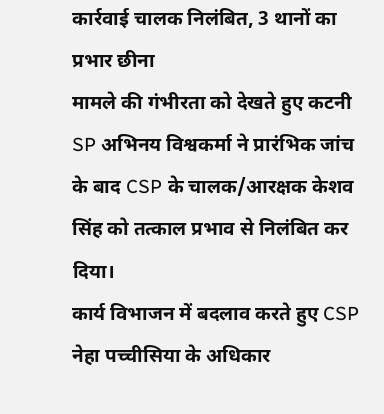कार्रवाई चालक निलंबित, 3 थानों का प्रभार छीना
मामले की गंभीरता को देखते हुए कटनी SP अभिनय विश्वकर्मा ने प्रारंभिक जांच के बाद CSP के चालक/आरक्षक केशव सिंह को तत्काल प्रभाव से निलंबित कर दिया।
कार्य विभाजन में बदलाव करते हुए CSP नेहा पच्चीसिया के अधिकार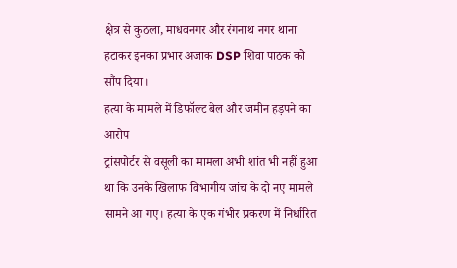क्षेत्र से कुठला, माधवनगर और रंगनाथ नगर थाना हटाकर इनका प्रभार अजाक DSP शिवा पाठक को सौंप दिया।
हत्या के मामले में डिफॉल्ट बेल और जमीन हड़पने का आरोप
ट्रांसपोर्टर से वसूली का मामला अभी शांत भी नहीं हुआ था कि उनके खिलाफ विभागीय जांच के दो नए मामले सामने आ गए। हत्या के एक गंभीर प्रकरण में निर्धारित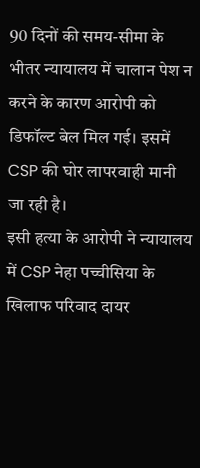90 दिनों की समय-सीमा के भीतर न्यायालय में चालान पेश न करने के कारण आरोपी को डिफॉल्ट बेल मिल गई। इसमें CSP की घोर लापरवाही मानी जा रही है।
इसी हत्या के आरोपी ने न्यायालय में CSP नेहा पच्चीसिया के खिलाफ परिवाद दायर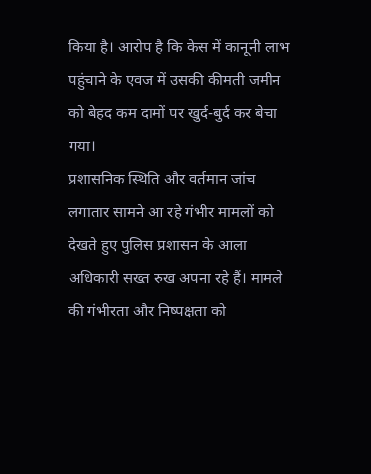किया है। आरोप है कि केस में कानूनी लाभ पहुंचाने के एवज में उसकी कीमती जमीन को बेहद कम दामों पर खुर्द-बुर्द कर बेचा गया।
प्रशासनिक स्थिति और वर्तमान जांच
लगातार सामने आ रहे गंभीर मामलों को देखते हुए पुलिस प्रशासन के आला अधिकारी सख्त रुख अपना रहे हैं। मामले की गंभीरता और निष्पक्षता को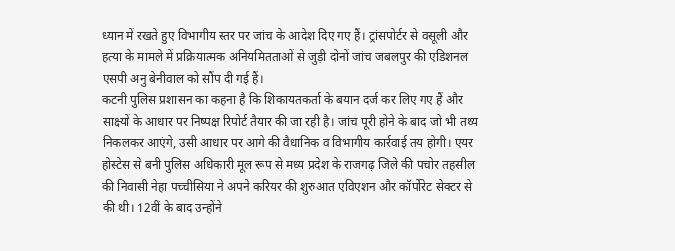ध्यान में रखते हुए विभागीय स्तर पर जांच के आदेश दिए गए हैं। ट्रांसपोर्टर से वसूली और हत्या के मामले में प्रक्रियात्मक अनियमितताओं से जुड़ी दोनों जांच जबलपुर की एडिशनल एसपी अनु बेनीवाल को सौंप दी गई हैं।
कटनी पुलिस प्रशासन का कहना है कि शिकायतकर्ता के बयान दर्ज कर लिए गए हैं और साक्ष्यों के आधार पर निष्पक्ष रिपोर्ट तैयार की जा रही है। जांच पूरी होने के बाद जो भी तथ्य निकलकर आएंगे, उसी आधार पर आगे की वैधानिक व विभागीय कार्रवाई तय होगी। एयर होस्टेस से बनी पुलिस अधिकारी मूल रूप से मध्य प्रदेश के राजगढ़ जिले की पचोर तहसील की निवासी नेहा पच्चीसिया ने अपने करियर की शुरुआत एविएशन और कॉर्पोरेट सेक्टर से की थी। 12वीं के बाद उन्होंने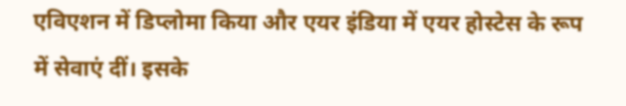एविएशन में डिप्लोमा किया और एयर इंडिया में एयर होस्टेस के रूप में सेवाएं दीं। इसके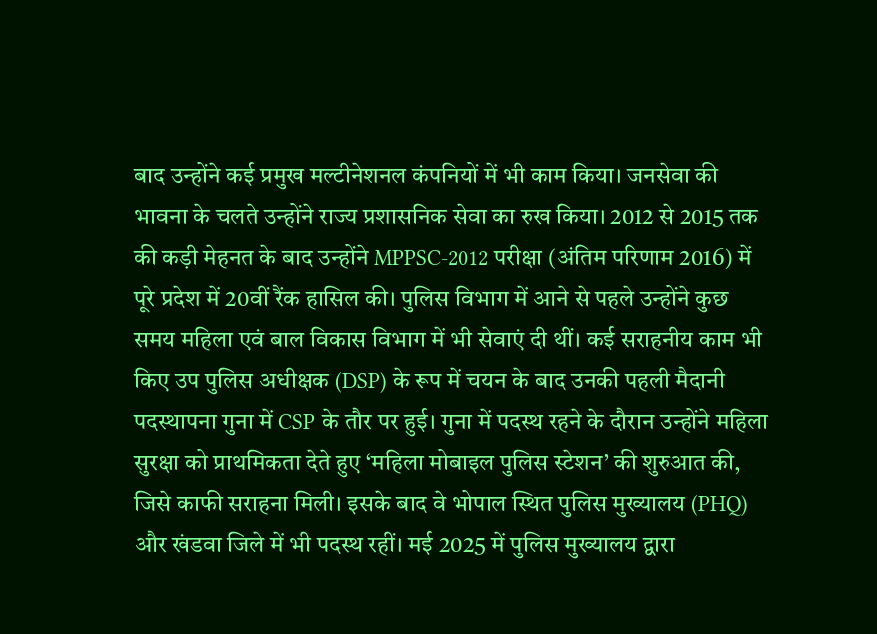बाद उन्होंने कई प्रमुख मल्टीनेशनल कंपनियों में भी काम किया। जनसेवा की भावना के चलते उन्होंने राज्य प्रशासनिक सेवा का रुख किया। 2012 से 2015 तक की कड़ी मेहनत के बाद उन्होंने MPPSC-2012 परीक्षा (अंतिम परिणाम 2016) में पूरे प्रदेश में 20वीं रैंक हासिल की। पुलिस विभाग में आने से पहले उन्होंने कुछ समय महिला एवं बाल विकास विभाग में भी सेवाएं दी थीं। कई सराहनीय काम भी किए उप पुलिस अधीक्षक (DSP) के रूप में चयन के बाद उनकी पहली मैदानी पदस्थापना गुना में CSP के तौर पर हुई। गुना में पदस्थ रहने के दौरान उन्होंने महिला सुरक्षा को प्राथमिकता देते हुए ‘महिला मोबाइल पुलिस स्टेशन’ की शुरुआत की, जिसे काफी सराहना मिली। इसके बाद वे भोपाल स्थित पुलिस मुख्यालय (PHQ) और खंडवा जिले में भी पदस्थ रहीं। मई 2025 में पुलिस मुख्यालय द्वारा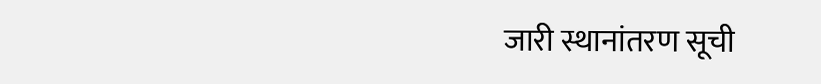जारी स्थानांतरण सूची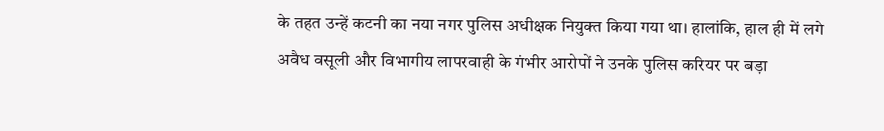के तहत उन्हें कटनी का नया नगर पुलिस अधीक्षक नियुक्त किया गया था। हालांकि, हाल ही में लगे अवैध वसूली और विभागीय लापरवाही के गंभीर आरोपों ने उनके पुलिस करियर पर बड़ा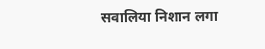सवालिया निशान लगा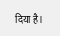दिया है।